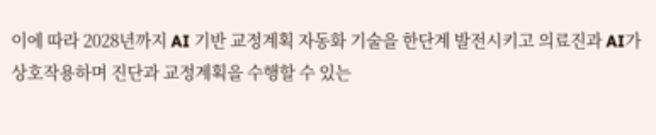이에 따라 2028년까지 AI 기반 교정계획 자동화 기술을 한단계 발전시키고 의료진과 AI가 상호작용하며 진단과 교정계획을 수행할 수 있는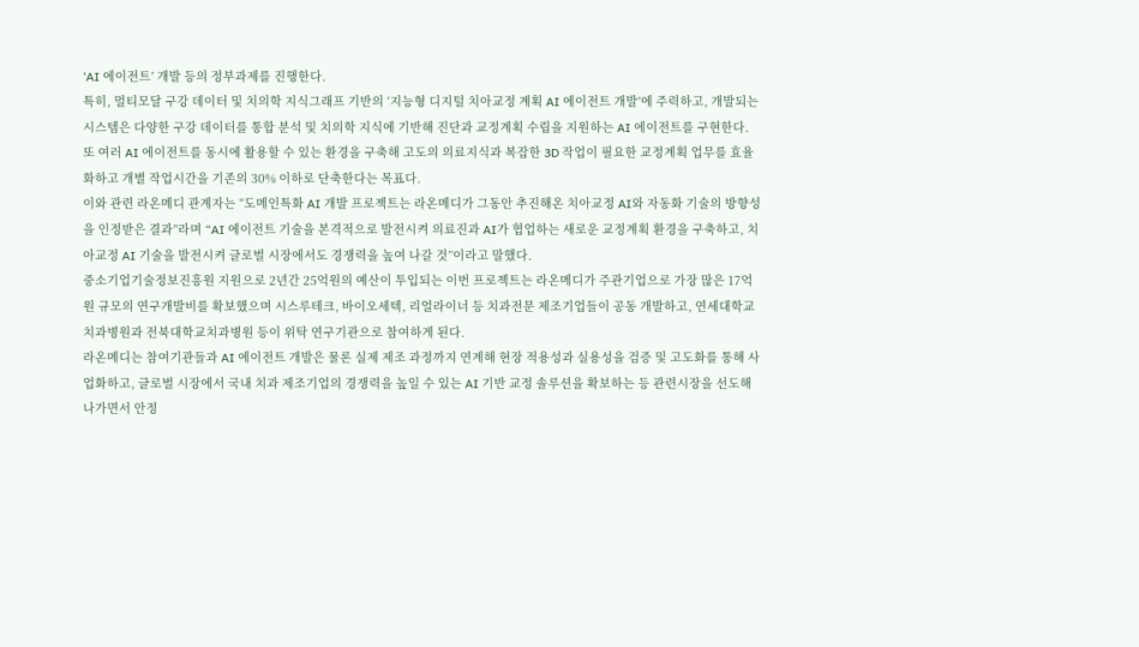‘AI 에이전트’ 개발 등의 정부과제를 진행한다.
특히, 멀티모달 구강 데이터 및 치의학 지식그래프 기반의 ‘지능형 디지털 치아교정 계획 AI 에이전트 개발’에 주력하고, 개발되는 시스템은 다양한 구강 데이터를 통합 분석 및 치의학 지식에 기반해 진단과 교정계획 수립을 지원하는 AI 에이전트를 구현한다.
또 여러 AI 에이전트를 동시에 활용할 수 있는 환경을 구축해 고도의 의료지식과 복잡한 3D 작업이 필요한 교정계획 업무를 효율화하고 개별 작업시간을 기존의 30% 이하로 단축한다는 목표다.
이와 관련 라온메디 관계자는 “도메인특화 AI 개발 프로젝트는 라온메디가 그동안 추진해온 치아교정 AI와 자동화 기술의 방향성을 인정받은 결과”라며 “AI 에이전트 기술을 본격적으로 발전시켜 의료진과 AI가 협업하는 새로운 교정계획 환경을 구축하고, 치아교정 AI 기술을 발전시켜 글로벌 시장에서도 경쟁력을 높여 나갈 것”이라고 말했다.
중소기업기술정보진흥원 지원으로 2년간 25억원의 예산이 투입되는 이번 프로젝트는 라온메디가 주관기업으로 가장 많은 17억원 규모의 연구개발비를 확보했으며 시스루테크, 바이오세텍, 리얼라이너 등 치과전문 제조기업들이 공동 개발하고, 연세대학교치과병원과 전북대학교치과병원 등이 위탁 연구기관으로 참여하게 된다.
라온메디는 참여기관들과 AI 에이전트 개발은 물론 실제 제조 과정까지 연계해 현장 적용성과 실용성을 검증 및 고도화를 통해 사업화하고, 글로벌 시장에서 국내 치과 제조기업의 경쟁력을 높일 수 있는 AI 기반 교정 솔루션을 확보하는 등 관련시장을 선도해 나가면서 안정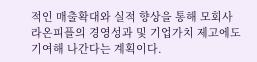적인 매출확대와 실적 향상을 통해 모회사 라온피플의 경영성과 및 기업가치 제고에도 기여해 나간다는 계획이다.